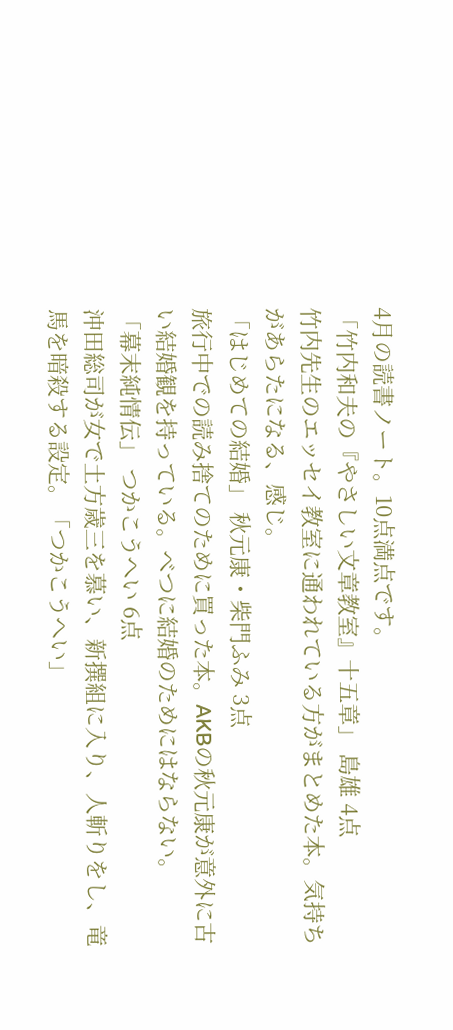4月の読書ノート。10点満点です。
「竹内和夫の『やさしい文章教室』十五章」 島雄 4点
竹内先生のエッセイ教室に通われている方がまとめた本。気持ちがあらたになる、感じ。
「はじめての結婚」 秋元康・柴門ふみ 3点
旅行中での読み捨てのために買った本。AKBの秋元康が意外に古い結婚観を持っている。べつに結婚のためにはならない。
「幕末純情伝」 つかこうへい 6点
沖田総司が女で土方歳三を慕い、新撰組に入り、人斬りをし、竜馬を暗殺する設定。「つかこうへい」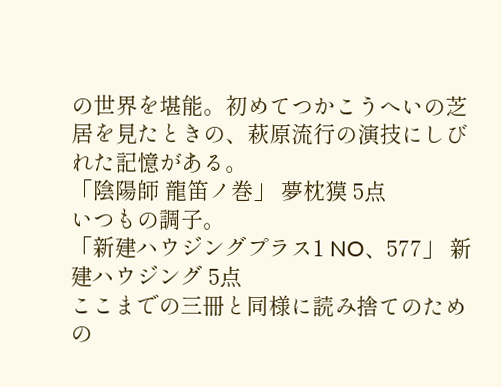の世界を堪能。初めてつかこうへいの芝居を見たときの、萩原流行の演技にしびれた記憶がある。
「陰陽師 龍笛ノ巻」 夢枕獏 5点
いつもの調子。
「新建ハウジングプラス1 NO、577」 新建ハウジング 5点
ここまでの三冊と同様に読み捨てのための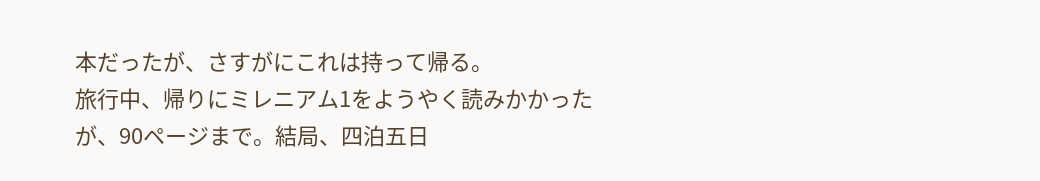本だったが、さすがにこれは持って帰る。
旅行中、帰りにミレニアム1をようやく読みかかったが、90ページまで。結局、四泊五日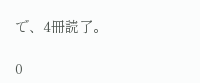で、4冊読了。

0